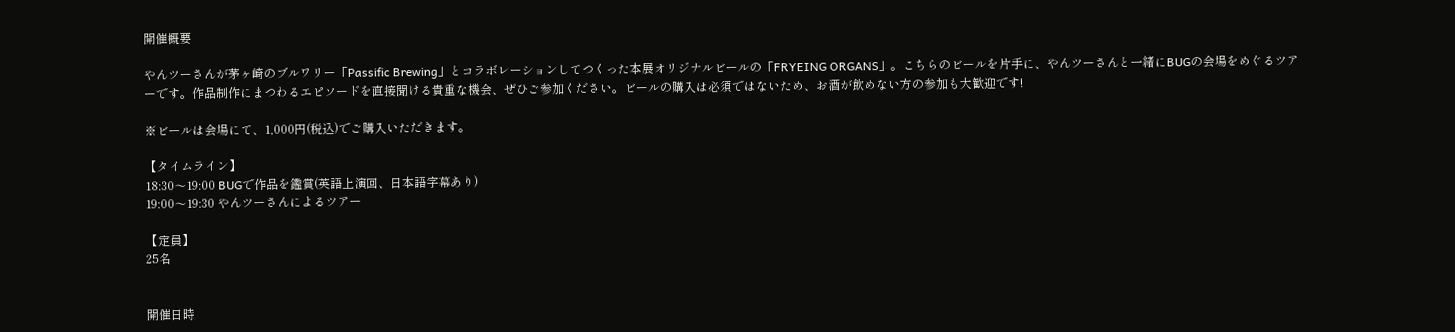開催概要

やんツーさんが茅ヶ崎のブルワリー「Passific Brewing」とコラボレーションしてつくった本展オリジナルビールの「FRYEING ORGANS」。こちらのビールを片手に、やんツーさんと一緒にBUGの会場をめぐるツアーです。作品制作にまつわるエピソードを直接聞ける貴重な機会、ぜひご参加ください。ビールの購入は必須ではないため、お酒が飲めない方の参加も大歓迎です!

※ビールは会場にて、1,000円(税込)でご購入いただきます。

【タイムライン】
18:30〜19:00 BUGで作品を鑑賞(英語上演回、日本語字幕あり)
19:00〜19:30 やんツーさんによるツアー

【定員】
25名


開催日時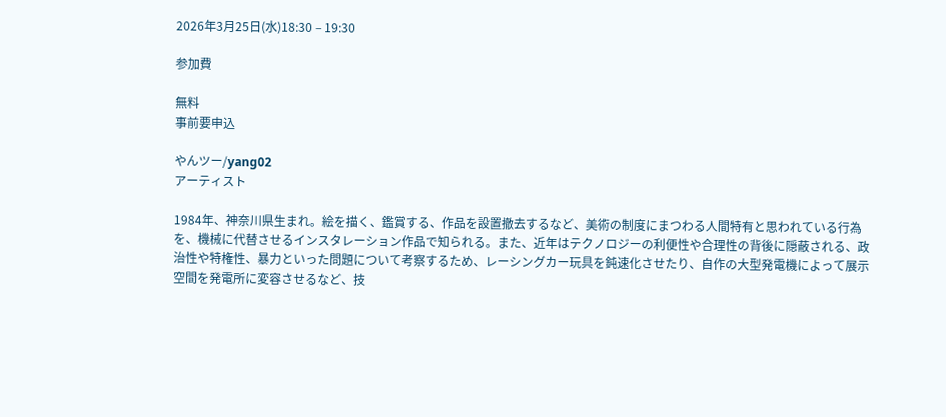2026年3月25日(水)18:30 – 19:30

参加費

無料
事前要申込

やんツー/yang02
アーティスト

1984年、神奈川県生まれ。絵を描く、鑑賞する、作品を設置撤去するなど、美術の制度にまつわる人間特有と思われている行為を、機械に代替させるインスタレーション作品で知られる。また、近年はテクノロジーの利便性や合理性の背後に隠蔽される、政治性や特権性、暴力といった問題について考察するため、レーシングカー玩具を鈍速化させたり、自作の大型発電機によって展示空間を発電所に変容させるなど、技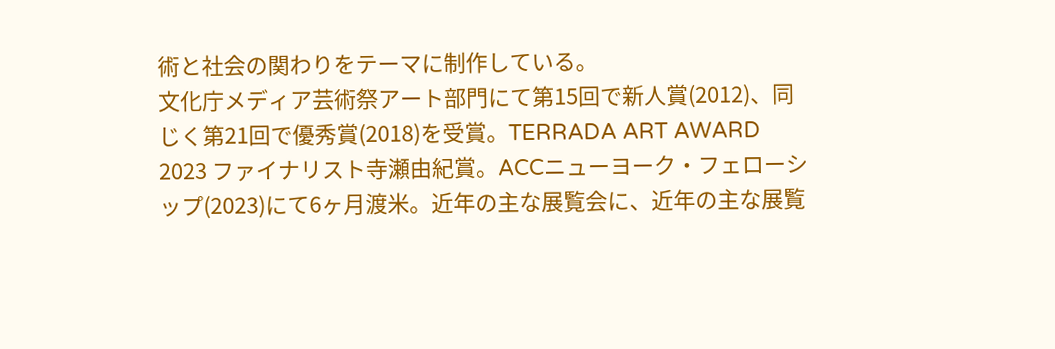術と社会の関わりをテーマに制作している。
文化庁メディア芸術祭アート部門にて第15回で新人賞(2012)、同じく第21回で優秀賞(2018)を受賞。TERRADA ART AWARD 2023 ファイナリスト寺瀬由紀賞。ACCニューヨーク・フェローシップ(2023)にて6ヶ月渡米。近年の主な展覧会に、近年の主な展覧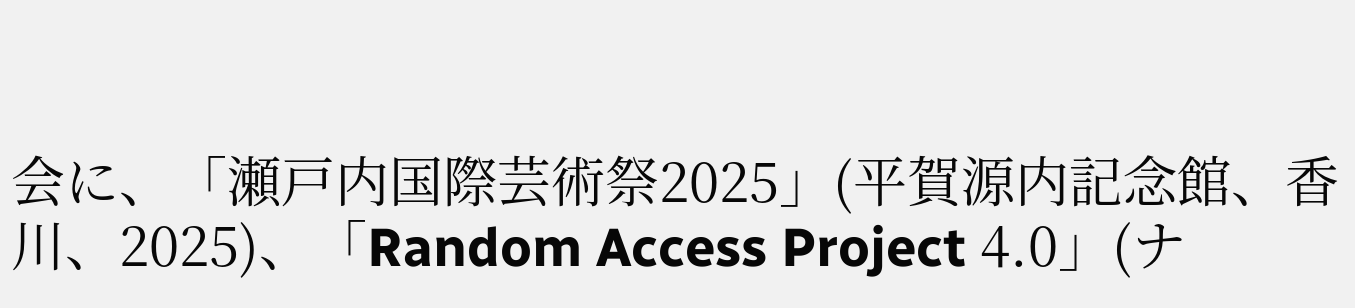会に、「瀬戸内国際芸術祭2025」(平賀源内記念館、香川、2025)、「Random Access Project 4.0」(ナ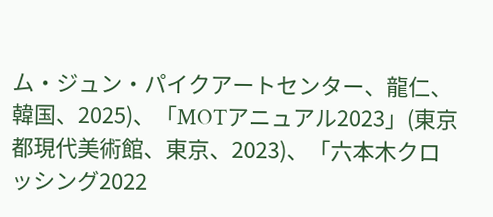ム・ジュン・パイクアートセンター、龍仁、韓国、2025)、「MOTアニュアル2023」(東京都現代美術館、東京、2023)、「六本木クロッシング2022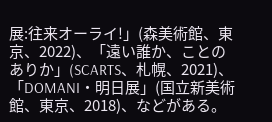展:往来オーライ!」(森美術館、東京、2022)、「遠い誰か、ことのありか」(SCARTS、札幌、2021)、「DOMANI・明日展」(国立新美術館、東京、2018)、などがある。